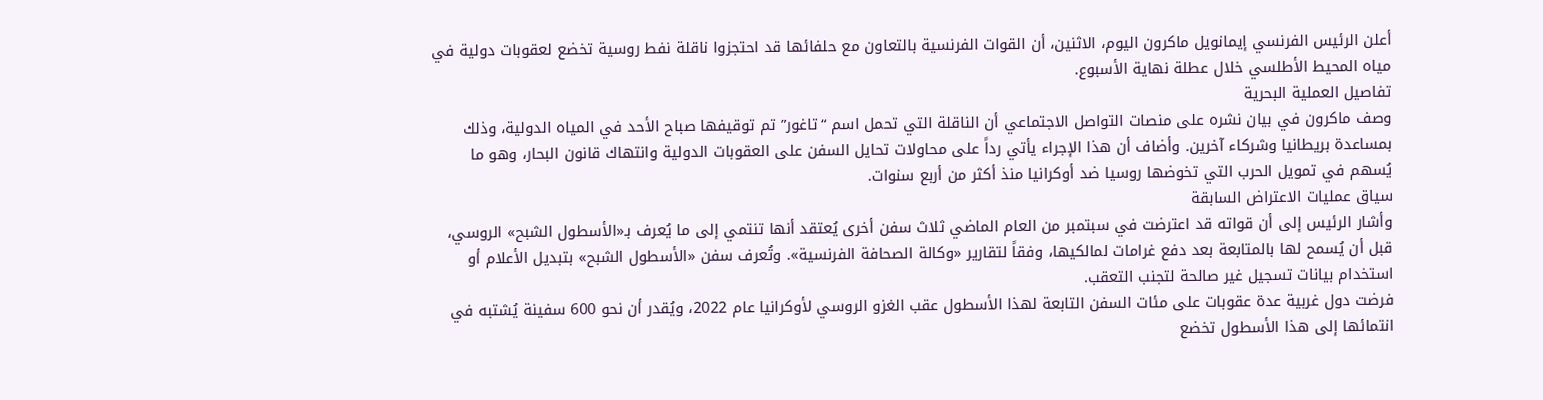أعلن الرئيس الفرنسي إيمانويل ماكرون اليوم، الاثنين، أن القوات الفرنسية بالتعاون مع حلفائها قد احتجزوا ناقلة نفط روسية تخضع لعقوبات دولية في مياه المحيط الأطلسي خلال عطلة نهاية الأسبوع.
تفاصيل العملية البحرية
وصف ماكرون في بيان نشره على منصات التواصل الاجتماعي أن الناقلة التي تحمل اسم “تاغور” تم توقيفها صباح الأحد في المياه الدولية، وذلك بمساعدة بريطانيا وشركاء آخرين. وأضاف أن هذا الإجراء يأتي رداً على محاولات تحايل السفن على العقوبات الدولية وانتهاك قانون البحار، وهو ما يُسهم في تمويل الحرب التي تخوضها روسيا ضد أوكرانيا منذ أكثر من أربع سنوات.
سياق عمليات الاعتراض السابقة
وأشار الرئيس إلى أن قواته قد اعترضت في سبتمبر من العام الماضي ثلاث سفن أخرى يُعتقد أنها تنتمي إلى ما يُعرف بـ«الأسطول الشبح» الروسي، قبل أن يُسمح لها بالمتابعة بعد دفع غرامات لمالكيها، وفقاً لتقارير «وكالة الصحافة الفرنسية». وتُعرف سفن «الأسطول الشبح» بتبديل الأعلام أو استخدام بيانات تسجيل غير صالحة لتجنب التعقب.
فرضت دول غربية عدة عقوبات على مئات السفن التابعة لهذا الأسطول عقب الغزو الروسي لأوكرانيا عام 2022، ويُقدر أن نحو 600 سفينة يُشتبه في انتمائها إلى هذا الأسطول تخضع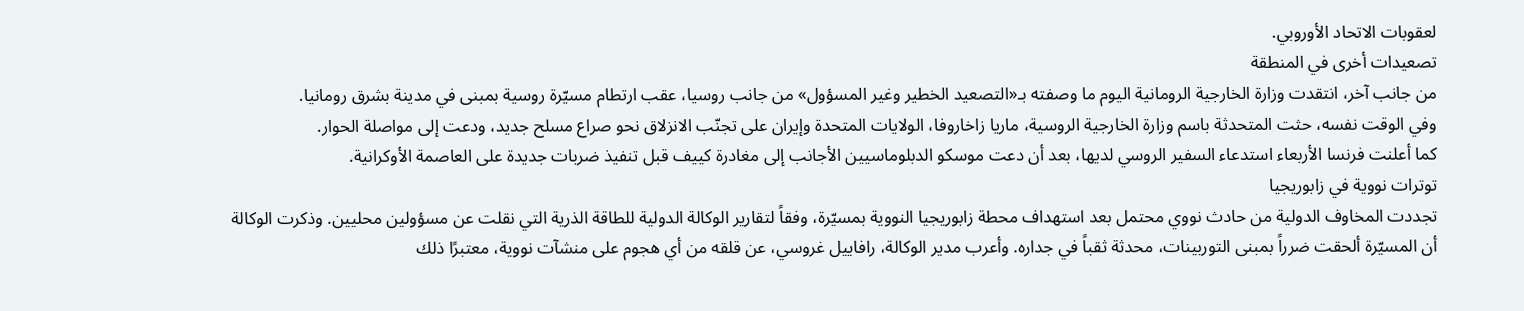لعقوبات الاتحاد الأوروبي.
تصعيدات أخرى في المنطقة
من جانب آخر، انتقدت وزارة الخارجية الرومانية اليوم ما وصفته بـ«التصعيد الخطير وغير المسؤول» من جانب روسيا، عقب ارتطام مسيّرة روسية بمبنى في مدينة بشرق رومانيا.
وفي الوقت نفسه، حثت المتحدثة باسم وزارة الخارجية الروسية، ماريا زاخاروفا، الولايات المتحدة وإيران على تجنّب الانزلاق نحو صراع مسلح جديد، ودعت إلى مواصلة الحوار.
كما أعلنت فرنسا الأربعاء استدعاء السفير الروسي لديها، بعد أن دعت موسكو الدبلوماسيين الأجانب إلى مغادرة كييف قبل تنفيذ ضربات جديدة على العاصمة الأوكرانية.
توترات نووية في زابوريجيا
تجددت المخاوف الدولية من حادث نووي محتمل بعد استهداف محطة زابوريجيا النووية بمسيّرة، وفقاً لتقارير الوكالة الدولية للطاقة الذرية التي نقلت عن مسؤولين محليين. وذكرت الوكالة أن المسيّرة ألحقت ضرراً بمبنى التوربينات، محدثة ثقباً في جداره. وأعرب مدير الوكالة، رافاييل غروسي، عن قلقه من أي هجوم على منشآت نووية، معتبرًا ذلك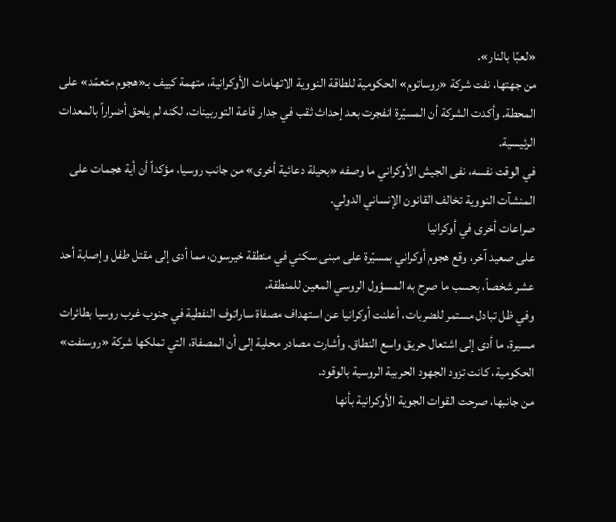«لعبًا بالنار».
من جهتها، نفت شركة «روساتوم» الحكومية للطاقة النووية الاتهامات الأوكرانية، متهمة كييف بـ«هجوم متعمّد» على المحطة. وأكدت الشركة أن المسيّرة انفجرت بعد إحداث ثقب في جدار قاعة التوربينات، لكنه لم يلحق أضراراً بالمعدات الرئيسية.
في الوقت نفسه، نفى الجيش الأوكراني ما وصفه «بحيلة دعائية أخرى» من جانب روسيا، مؤكداً أن أية هجمات على المنشآت النووية تخالف القانون الإنساني الدولي.
صراعات أخرى في أوكرانيا
على صعيد آخر، وقع هجوم أوكراني بمسيّرة على مبنى سكني في منطقة خيرسون، مما أدى إلى مقتل طفل وإصابة أحد عشر شخصاً، بحسب ما صرح به المسؤول الروسي المعين للمنطقة.
وفي ظل تبادل مستمر للضربات، أعلنت أوكرانيا عن استهداف مصفاة ساراتوف النفطية في جنوب غرب روسيا بطائرات مسيرة، ما أدى إلى اشتعال حريق واسع النطاق. وأشارت مصادر محلية إلى أن المصفاة، التي تملكها شركة «روسنفت» الحكومية، كانت تزود الجهود الحربية الروسية بالوقود.
من جانبها، صرحت القوات الجوية الأوكرانية بأنها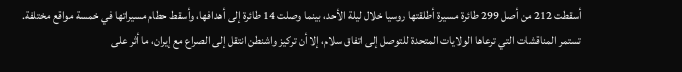أسقطت 212 من أصل 299 طائرة مسيرة أطلقتها روسيا خلال ليلة الأحد، بينما وصلت 14 طائرة إلى أهدافها، وأسقط حطام مسيراتها في خمسة مواقع مختلفة.
تستمر المناقشات التي ترعاها الولايات المتحدة للتوصل إلى اتفاق سلام، إلا أن تركيز واشنطن انتقل إلى الصراع مع إيران، ما أثر على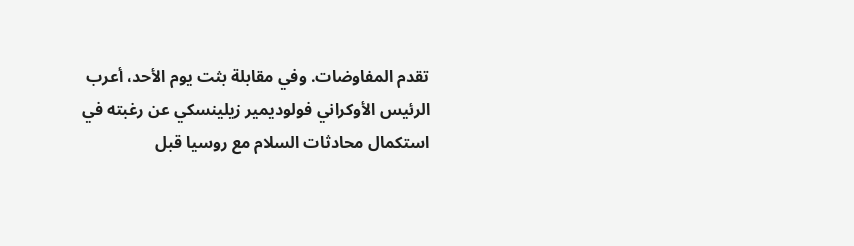تقدم المفاوضات. وفي مقابلة بثت يوم الأحد، أعرب الرئيس الأوكراني فولوديمير زيلينسكي عن رغبته في استكمال محادثات السلام مع روسيا قبل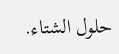حلول الشتاء.